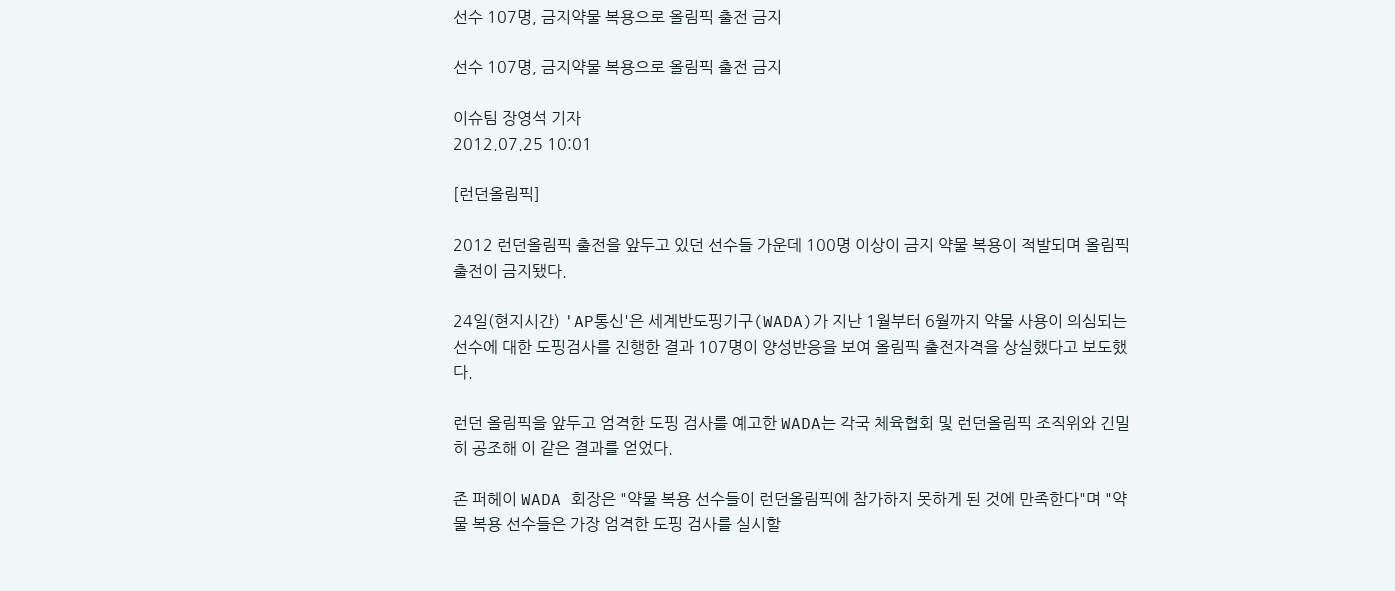선수 107명, 금지약물 복용으로 올림픽 출전 금지

선수 107명, 금지약물 복용으로 올림픽 출전 금지

이슈팀 장영석 기자
2012.07.25 10:01

[런던올림픽]

2012 런던올림픽 출전을 앞두고 있던 선수들 가운데 100명 이상이 금지 약물 복용이 적발되며 올림픽 출전이 금지됐다.

24일(현지시간) 'AP통신'은 세계반도핑기구(WADA)가 지난 1월부터 6월까지 약물 사용이 의심되는 선수에 대한 도핑검사를 진행한 결과 107명이 양성반응을 보여 올림픽 출전자격을 상실했다고 보도했다.

런던 올림픽을 앞두고 엄격한 도핑 검사를 예고한 WADA는 각국 체육협회 및 런던올림픽 조직위와 긴밀히 공조해 이 같은 결과를 얻었다.

존 퍼헤이 WADA 회장은 "약물 복용 선수들이 런던올림픽에 참가하지 못하게 된 것에 만족한다"며 "약물 복용 선수들은 가장 엄격한 도핑 검사를 실시할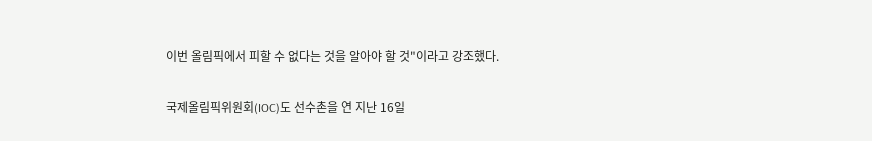이번 올림픽에서 피할 수 없다는 것을 알아야 할 것"이라고 강조했다.

국제올림픽위원회(IOC)도 선수촌을 연 지난 16일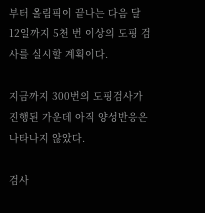부터 올림픽이 끝나는 다음 달 12일까지 5천 번 이상의 도핑 검사를 실시할 계획이다.

지금까지 300번의 도핑검사가 진행된 가운데 아직 양성반응은 나타나지 않았다.

검사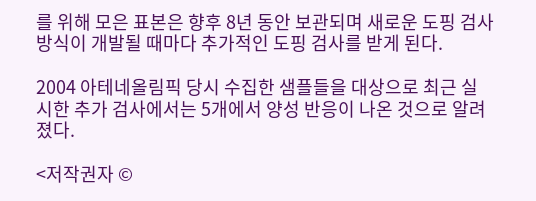를 위해 모은 표본은 향후 8년 동안 보관되며 새로운 도핑 검사 방식이 개발될 때마다 추가적인 도핑 검사를 받게 된다.

2004 아테네올림픽 당시 수집한 샘플들을 대상으로 최근 실시한 추가 검사에서는 5개에서 양성 반응이 나온 것으로 알려졌다.

<저작권자 ©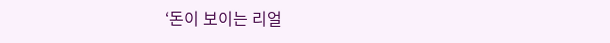‘돈이 보이는 리얼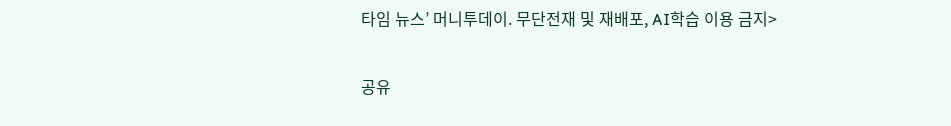타임 뉴스’ 머니투데이. 무단전재 및 재배포, AI학습 이용 금지>

공유